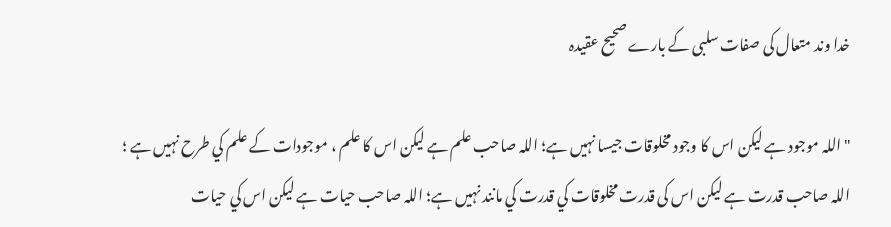خدا وند متعال کی صفات سلبی کے بارے صحیح عقیدہ

"اللہ موجود ہے ليکن اس کا وجود مخلوقات جيسا نہيں ہے؛ اللہ صاحب علم ہے ليکن اس کا علم ، موجودات کے علم کي طرح نہيں ہے ؛ اللہ صاحب قدرت ہے ليکن اس کی قدرت مخلوقات کي قدرت کي مانند نہيں ہے؛ اللہ صاحب حيات ہے ليکن اس کي حيات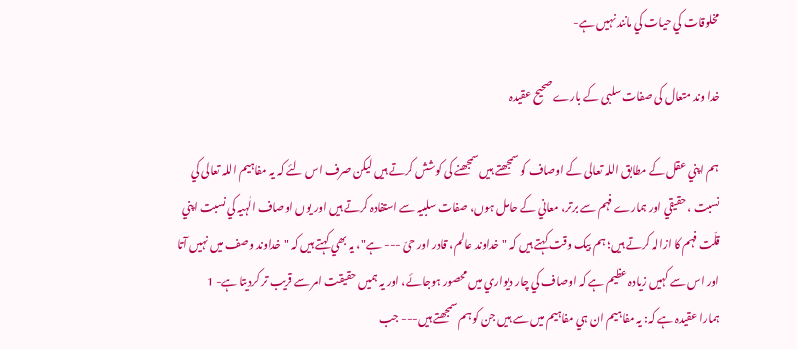مخلوقات کي حيات کي مانند نہيں ہے-

خدا وند متعال کی صفات سلبی کے بارے صحیح عقیدہ

ہم اپني عقل کے مطابق اللہ تعالی کے اوصاف کو سمجھتے ہيں سمجھنے کی کوشش کرتے ہیں ليکن صرف اس لئے کہ يہ مفاہيم اللہ تعالی کي نسبت ، حقيقي اور ہمارے فہم سے برتر، معاني کے حامل ہوں، صفات سلبيہ سے استفادہ کرتے ہيں اور يوں اوصاف الٰہيہ کي نسبت اپني قلّت فہم کا ازالہ کرتے ہيں؛ ہم بيک وقت کہتے ہيں کہ "خداوند عالم، قادر اور حىّ --- ہے"، يہ بھي کہتے ہيں کہ "خداوند وصف ميں نہيں آتا اور اس سے کہيں زيادہ عظيم ہے کہ اوصاف کي چار ديواري ميں محصور ہوجائے، اور يہ ہميں حقيقت امر سے قريب تر کرديتا ہے- 1
ہمارا عقيدہ ہے کہ: يہ مفاہيم ان ہي مفاہيم ميں سے ہيں جن کو ہم سمجھتے ہيں--- جب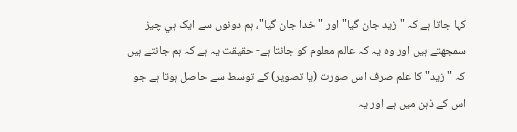کہا جاتا ہے کہ "زيد جان گيا" اور "خدا جان گيا"، ہم دونوں سے ايک ہي چيز سمجھتے ہيں اور وہ يہ کہ عالم معلوم کو جانتا ہے- حقيقت يہ ہے کہ ہم جانتے ہيں کہ "زيد" کا علم صرف اس صورت (يا تصوير) کے توسط سے حاصل ہوتا ہے جو اس کے ذہن ميں ہے اور يہ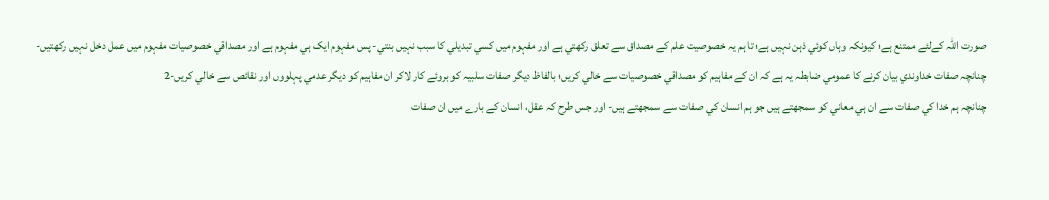صورت اللہ کےلئے ممتنع ہے؛ کيونکہ وہاں کوئي ذہن نہيں ہے؛ تا ہم يہ خصوصيت علم کے مصداق سے تعلق رکھتي ہے اور مفہوم ميں کسي تبديلي کا سبب نہيں بنتي- پس مفہوم ايک ہي مفہوم ہے اور مصداقي خصوصيات مفہوم ميں عمل دخل نہيں رکھتیں- چنانچہ صفات خداوندي بيان کرنے کا عمومي ضابطہ يہ ہے کہ ان کے مفاہيم کو مصداقي خصوصيات سے خالي کريں؛ بالفاظ ديگر صفات سلبيہ کو بروئے کار لاکر ان مفاہيم کو ديگر عدمي پہلووں اور نقائص سے خالي کريں-2
چنانچہ ہم خدا کي صفات سے ان ہي معاني کو سمجھتے ہيں جو ہم انسان کي صفات سے سمجھتے ہيں- اور جس طرح کہ عقل، انسان کے بارے ميں ان صفات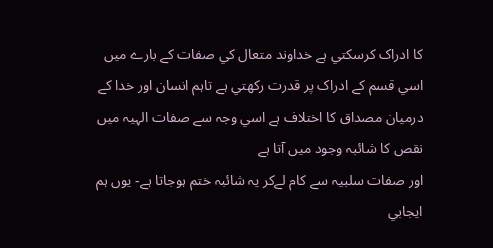کا ادراک کرسکتي ہے خداوند متعال کي صفات کے بارے ميں اسي قسم کے ادراک پر قدرت رکھتي ہے تاہم انسان اور خدا کے درميان مصداق کا اختلاف ہے اسي وجہ سے صفات الہيہ ميں نقص کا شائبہ وجود ميں آتا ہے
اور صفات سلبيہ سے کام لےکر يہ شائبہ ختم ہوجاتا ہے- يوں ہم ايجابي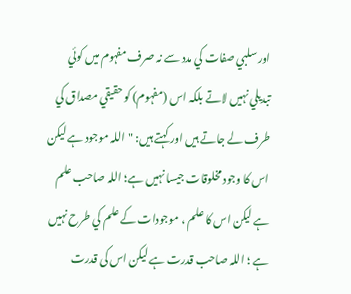اور سلبي صفات کي مدد سے نہ صرف مفہوم ميں کوئي تبديلي نہيں لاتے بلکہ اس (مفہوم) کو حقيقي مصداق کي طرف لے جاتے ہيں اور کہتے ہيں: "اللہ موجود ہے ليکن اس کا وجود مخلوقات جيسا نہيں ہے؛ اللہ صاحب علم ہے ليکن اس کا علم ، موجودات کے علم کي طرح نہيں ہے ؛ اللہ صاحب قدرت ہے ليکن اس کی قدرت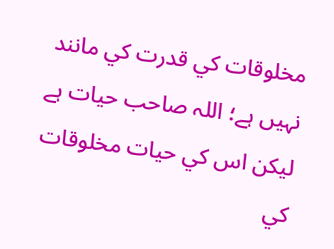مخلوقات کي قدرت کي مانند نہيں ہے؛ اللہ صاحب حيات ہے ليکن اس کي حيات مخلوقات کي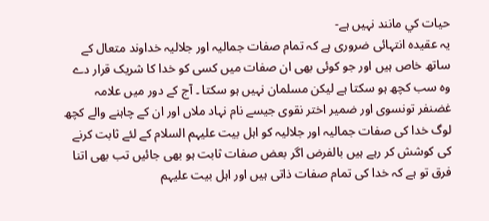حيات کي مانند نہيں ہے-
یہ عقیدہ انتہائی ضروری ہے کہ تمام صفات جمالیہ اور جلالیہ خداوند متعال کے ساتھ خاص ہیں اور جو کوئی بھی ان صفات میں کسی کو خدا کا شریک قرار دے وہ سب کچھ ہو سکتا ہے لیکن مسلمان نہیں ہو سکتا ۔ آج کے دور میں علامہ غضنفر تونسوی اور ضمیر اختر نقوی جیسے نام نہاد ملاں اور ان کے چاہنے والے کچھ لوگ خدا کی صفات جمالیہ اور جلالیہ کو اہل بیت علیہم السلام کے لئے ثابت کرنے کی کوشش کر رہے ہیں بالفرض اگر بعض صفات ثابت ہو بھی جائیں تب بھی اتنا فرق تو ہے کہ خدا کی تمام صفات ذاتی ہیں اور اہل بیت علیہم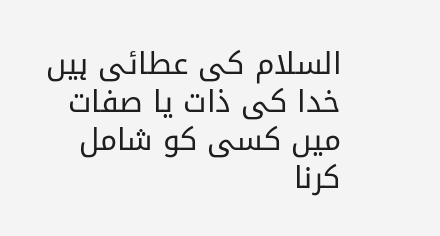السلام کی عطائی ہیں خدا کی ذات یا صفات میں کسی کو شامل کرنا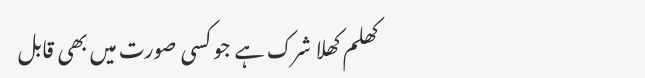کھلم کھلا شرک ہے جو کسی صورت میں بھی قابل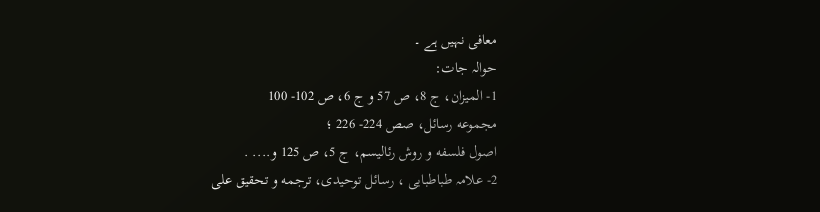معافی نہیں ہے ۔
حوالہ جات:
1- الميزان، ج 8، ص 57 و ج 6، ص 102- 100
مجموعه رسائل، صص 224- 226 ؛
اصول فلسفه و روش رئاليسم، ج 5، ص 125 و.... .
2- علامہ طباطبايى ، رسائل توحيدى، ترجمه و تحقيق على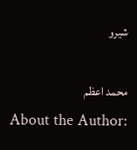شيرو

محمد اعظم
About the Author: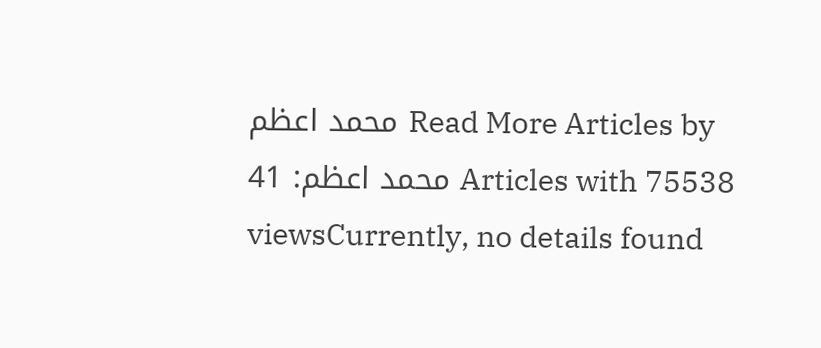محمد اعظم Read More Articles by محمد اعظم: 41 Articles with 75538 viewsCurrently, no details found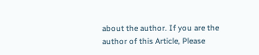about the author. If you are the author of this Article, Please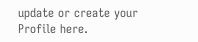update or create your Profile here.